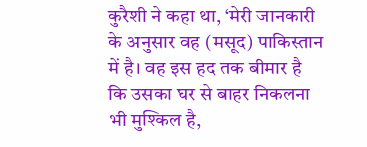कुरैशी ने कहा था, ‘मेरी जानकारी के अनुसार वह (मसूद) पाकिस्तान में है। वह इस हद तक बीमार है कि उसका घर से बाहर निकलना भी मुश्किल है,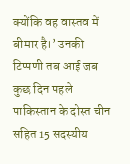क्योंकि वह वास्तव में बीमार है।’ उनकी टिप्पणी तब आई जब कुछ दिन पहले पाकिस्तान के दोस्त चीन सहित 15 सदस्यीय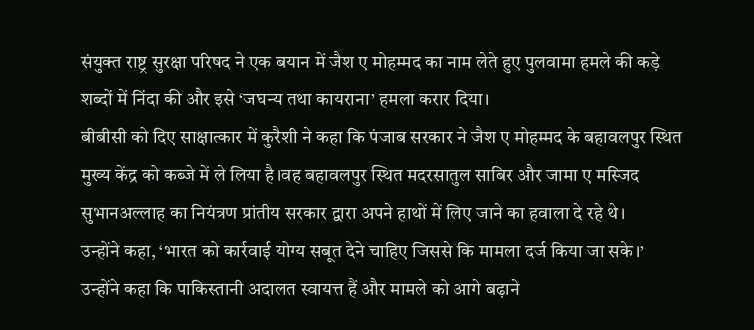संयुक्त राष्ट्र सुरक्षा परिषद ने एक बयान में जैश ए मोहम्मद का नाम लेते हुए पुलवामा हमले की कड़े शब्दों में निंदा की और इसे ‘जघन्य तथा कायराना’ हमला करार दिया।
बीबीसी को दिए साक्षात्कार में कुरैशी ने कहा कि पंजाब सरकार ने जैश ए मोहम्मद के बहावलपुर स्थित मुख्य केंद्र को कब्जे में ले लिया है।वह बहावलपुर स्थित मदरसातुल साबिर और जामा ए मस्जिद सुभानअल्लाह का नियंत्रण प्रांतीय सरकार द्वारा अपने हाथों में लिए जाने का हवाला दे रहे थे।
उन्होंने कहा, ‘भारत को कार्रवाई योग्य सबूत देने चाहिए जिससे कि मामला दर्ज किया जा सके।’ उन्होंने कहा कि पाकिस्तानी अदालत स्वायत्त हैं और मामले को आगे बढ़ाने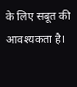के लिए सबूत की आवश्यकता है।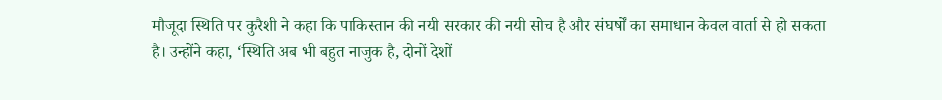मौजूदा स्थिति पर कुरैशी ने कहा कि पाकिस्तान की नयी सरकार की नयी सोच है और संघर्षों का समाधान केवल वार्ता से हो सकता है। उन्होंने कहा, ‘स्थिति अब भी बहुत नाजुक है, दोनों देशों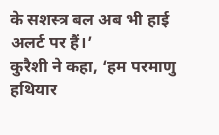के सशस्त्र बल अब भी हाई अलर्ट पर हैं।’
कुरैशी ने कहा, ‘हम परमाणु हथियार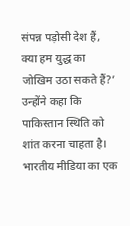संपन्न पड़ोसी देश हैं, क्या हम युद्ध का जोखिम उठा सकते हैं?’ उन्होंने कहा कि पाकिस्तान स्थिति को शांत करना चाहता है। भारतीय मीडिया का एक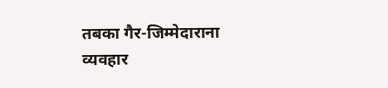तबका गैर-जिम्मेदाराना व्यवहार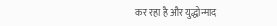कर रहा है और युद्धोन्माद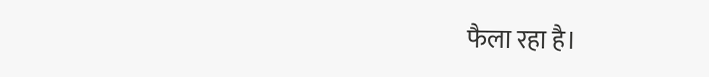फैला रहा है।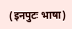(इनपुटः भाषा)